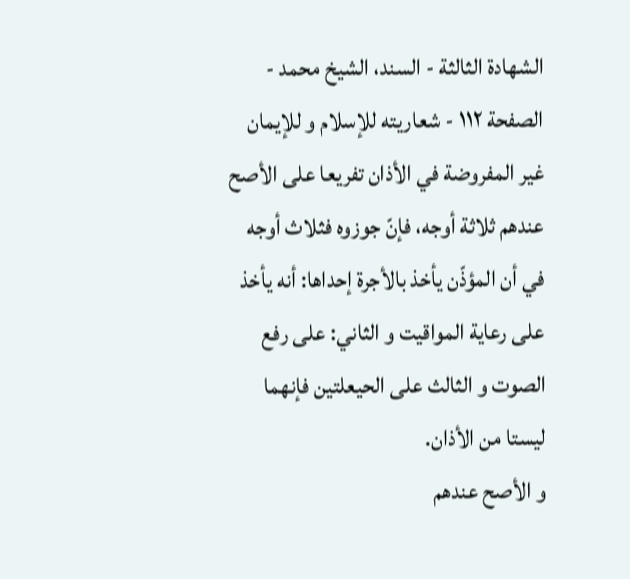الشهادة الثالثة - السند، الشيخ محمد - الصفحة ١١٢ - شعاريته للإسلام و للإيمان
غير المفروضة في الأذان تفريعا على الأصح عندهم ثلاثة أوجه، فإنّ جوزوه فثلاث أوجه في أن المؤذّن يأخذ بالأجرة إحداها: أنه يأخذ على رعاية المواقيت و الثاني: على رفع الصوت و الثالث على الحيعلتين فإنهما ليستا من الأذان.
و الأصح عندهم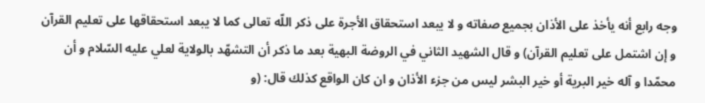وجه رابع أنه يأخذ على الأذان بجميع صفاته و لا يبعد استحقاق الأجرة على ذكر اللّه تعالى كما لا يبعد استحقاقها على تعليم القرآن و إن اشتمل على تعليم القرآن) و قال الشهيد الثاني في الروضة البهية بعد ما ذكر أن التشهّد بالولاية لعلي عليه السّلام و أن محمّدا و آله خير البرية أو خير البشر ليس من جزء الأذان و ان كان الواقع كذلك قال: (و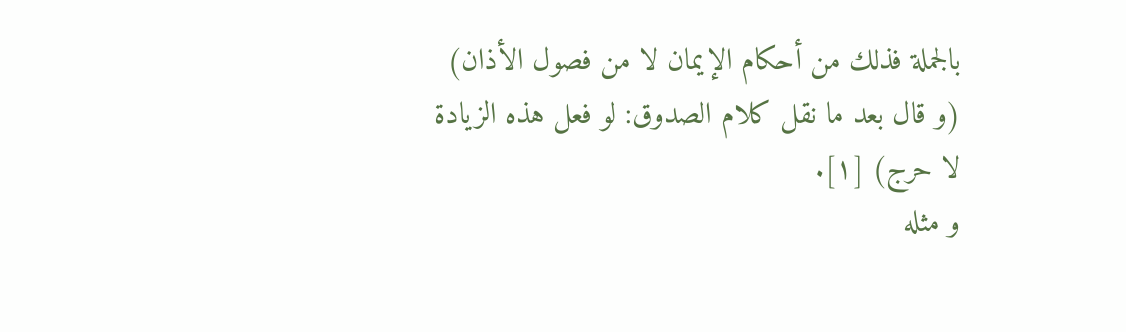بالجملة فذلك من أحكام الإيمان لا من فصول الأذان) (و قال بعد ما نقل كلام الصدوق: لو فعل هذه الزيادة لا حرج) [١].
و مثله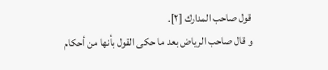قول صاحب المدارك [٢].
و قال صاحب الرياض بعد ما حكى القول بأنها من أحكام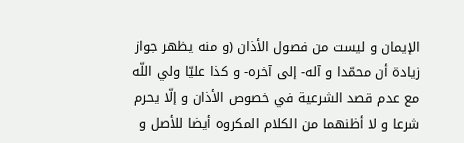الإيمان و ليست من فصول الأذان (و منه يظهر جواز زيادة أن محمّدا و آله- إلى آخره- و كذا عليّا ولي اللّه مع عدم قصد الشرعية في خصوص الأذان و إلّا يحرم شرعا و لا أظنهما من الكلام المكروه أيضا للأصل و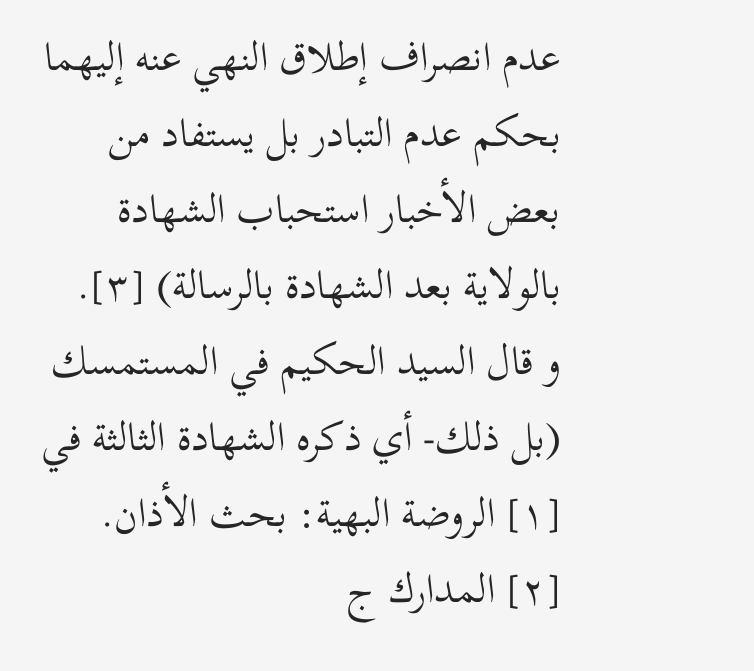عدم انصراف إطلاق النهي عنه إليهما بحكم عدم التبادر بل يستفاد من بعض الأخبار استحباب الشهادة بالولاية بعد الشهادة بالرسالة) [٣].
و قال السيد الحكيم في المستمسك (بل ذلك- أي ذكره الشهادة الثالثة في
[١] الروضة البهية: بحث الأذان.
[٢] المدارك ج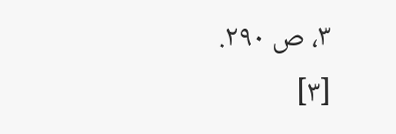٣، ص ٢٩٠.
[٣]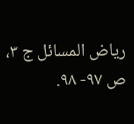رياض المسائل ج ٣، ص ٩٧- ٩٨.